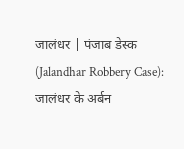जालंधर | पंजाब डेस्क (Jalandhar Robbery Case):
जालंधर के अर्बन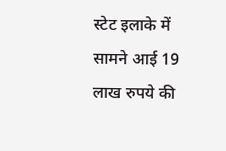स्टेट इलाके में सामने आई 19 लाख रुपये की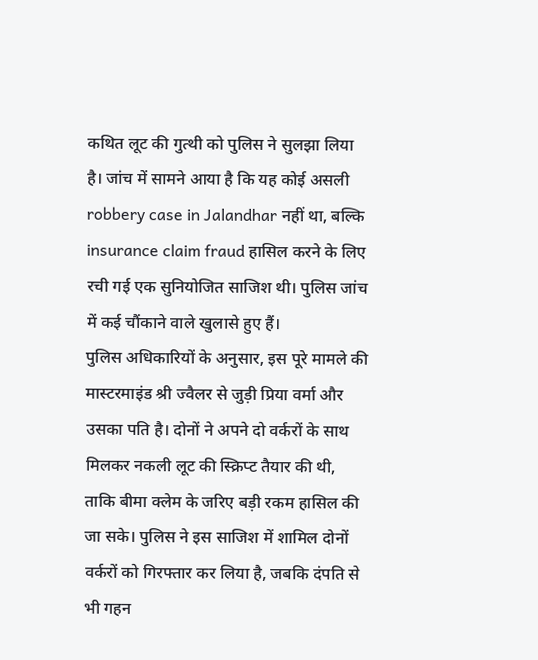कथित लूट की गुत्थी को पुलिस ने सुलझा लिया है। जांच में सामने आया है कि यह कोई असली robbery case in Jalandhar नहीं था, बल्कि insurance claim fraud हासिल करने के लिए रची गई एक सुनियोजित साजिश थी। पुलिस जांच में कई चौंकाने वाले खुलासे हुए हैं।
पुलिस अधिकारियों के अनुसार, इस पूरे मामले की मास्टरमाइंड श्री ज्वैलर से जुड़ी प्रिया वर्मा और उसका पति है। दोनों ने अपने दो वर्करों के साथ मिलकर नकली लूट की स्क्रिप्ट तैयार की थी, ताकि बीमा क्लेम के जरिए बड़ी रकम हासिल की जा सके। पुलिस ने इस साजिश में शामिल दोनों वर्करों को गिरफ्तार कर लिया है, जबकि दंपति से भी गहन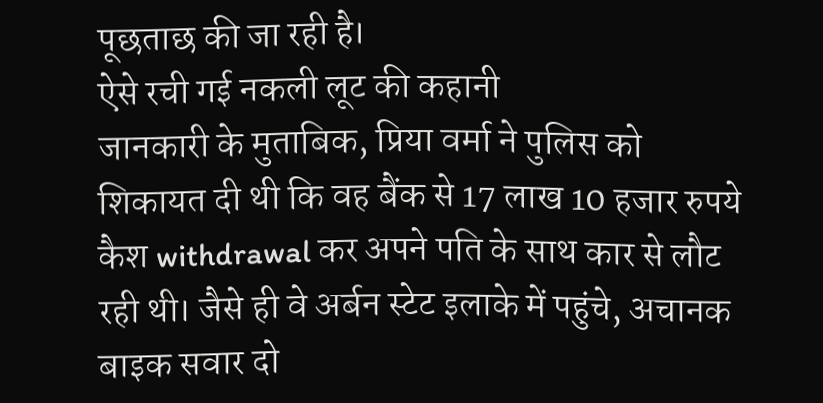पूछताछ की जा रही है।
ऐसे रची गई नकली लूट की कहानी
जानकारी के मुताबिक, प्रिया वर्मा ने पुलिस को शिकायत दी थी कि वह बैंक से 17 लाख 10 हजार रुपये कैश withdrawal कर अपने पति के साथ कार से लौट रही थी। जैसे ही वे अर्बन स्टेट इलाके में पहुंचे, अचानक बाइक सवार दो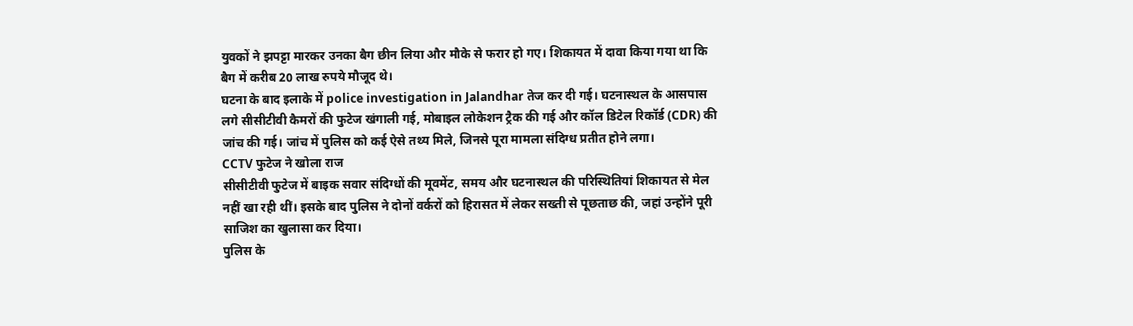युवकों ने झपट्टा मारकर उनका बैग छीन लिया और मौके से फरार हो गए। शिकायत में दावा किया गया था कि बैग में करीब 20 लाख रुपये मौजूद थे।
घटना के बाद इलाके में police investigation in Jalandhar तेज कर दी गई। घटनास्थल के आसपास लगे सीसीटीवी कैमरों की फुटेज खंगाली गई, मोबाइल लोकेशन ट्रैक की गई और कॉल डिटेल रिकॉर्ड (CDR) की जांच की गई। जांच में पुलिस को कई ऐसे तथ्य मिले, जिनसे पूरा मामला संदिग्ध प्रतीत होने लगा।
CCTV फुटेज ने खोला राज
सीसीटीवी फुटेज में बाइक सवार संदिग्धों की मूवमेंट, समय और घटनास्थल की परिस्थितियां शिकायत से मेल नहीं खा रही थीं। इसके बाद पुलिस ने दोनों वर्करों को हिरासत में लेकर सख्ती से पूछताछ की, जहां उन्होंने पूरी साजिश का खुलासा कर दिया।
पुलिस के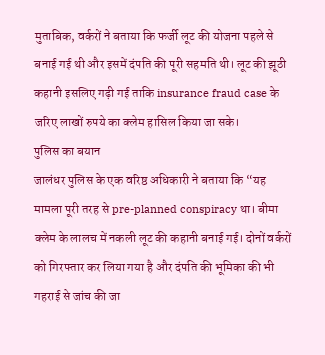मुताबिक, वर्करों ने बताया कि फर्जी लूट की योजना पहले से बनाई गई थी और इसमें दंपति की पूरी सहमति थी। लूट की झूठी कहानी इसलिए गढ़ी गई ताकि insurance fraud case के जरिए लाखों रुपये का क्लेम हासिल किया जा सके।
पुलिस का बयान
जालंधर पुलिस के एक वरिष्ठ अधिकारी ने बताया कि “यह मामला पूरी तरह से pre-planned conspiracy था। बीमा क्लेम के लालच में नकली लूट की कहानी बनाई गई। दोनों वर्करों को गिरफ्तार कर लिया गया है और दंपति की भूमिका की भी गहराई से जांच की जा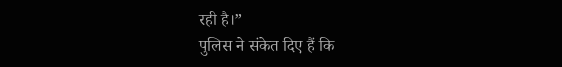रही है।”
पुलिस ने संकेत दिए हैं कि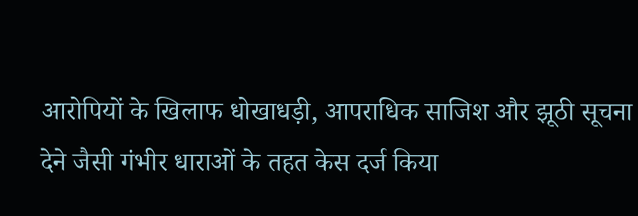आरोपियों के खिलाफ धोखाधड़ी, आपराधिक साजिश और झूठी सूचना देने जैसी गंभीर धाराओं के तहत केस दर्ज किया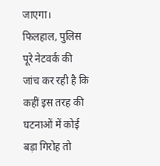जाएगा।
फिलहाल, पुलिस पूरे नेटवर्क की जांच कर रही है कि कहीं इस तरह की घटनाओं में कोई बड़ा गिरोह तो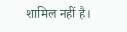शामिल नहीं है।